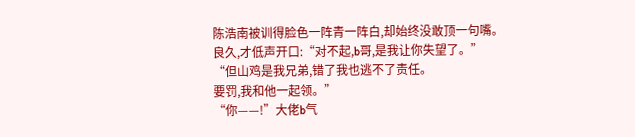陈浩南被训得脸色一阵青一阵白,却始终没敢顶一句嘴。
良久,才低声开口:“对不起,b哥,是我让你失望了。”
“但山鸡是我兄弟,错了我也逃不了责任。
要罚,我和他一起领。”
“你——!”大佬b气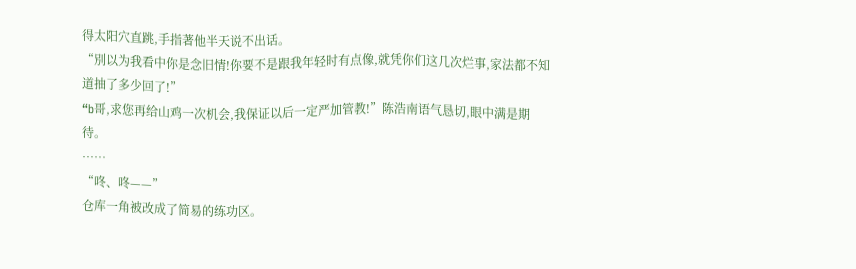得太阳穴直跳,手指著他半天说不出话。
“別以为我看中你是念旧情!你要不是跟我年轻时有点像,就凭你们这几次烂事,家法都不知道抽了多少回了!”
“b哥,求您再给山鸡一次机会,我保证以后一定严加管教!”陈浩南语气恳切,眼中满是期待。
……
“咚、咚——”
仓库一角被改成了简易的练功区。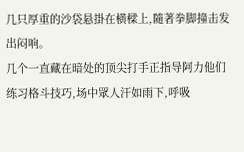几只厚重的沙袋悬掛在横樑上,隨著拳脚撞击发出闷响。
几个一直藏在暗处的顶尖打手正指导阿力他们练习格斗技巧,场中眾人汗如雨下,呼吸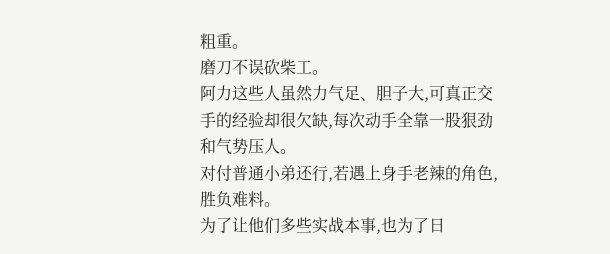粗重。
磨刀不误砍柴工。
阿力这些人虽然力气足、胆子大,可真正交手的经验却很欠缺,每次动手全靠一股狠劲和气势压人。
对付普通小弟还行,若遇上身手老辣的角色,胜负难料。
为了让他们多些实战本事,也为了日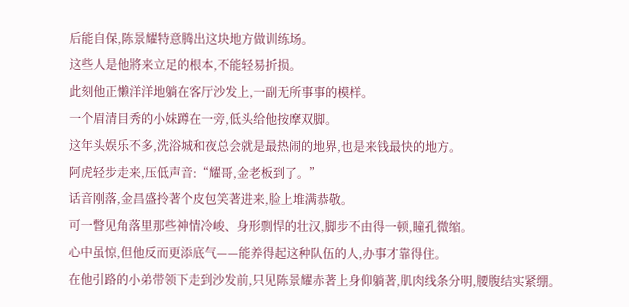后能自保,陈景耀特意腾出这块地方做训练场。
这些人是他將来立足的根本,不能轻易折损。
此刻他正懒洋洋地躺在客厅沙发上,一副无所事事的模样。
一个眉清目秀的小妹蹲在一旁,低头给他按摩双脚。
这年头娱乐不多,洗浴城和夜总会就是最热闹的地界,也是来钱最快的地方。
阿虎轻步走来,压低声音:“耀哥,金老板到了。”
话音刚落,金昌盛拎著个皮包笑著进来,脸上堆满恭敬。
可一瞥见角落里那些神情冷峻、身形剽悍的壮汉,脚步不由得一顿,瞳孔微缩。
心中虽惊,但他反而更添底气——能养得起这种队伍的人,办事才靠得住。
在他引路的小弟带领下走到沙发前,只见陈景耀赤著上身仰躺著,肌肉线条分明,腰腹结实紧绷。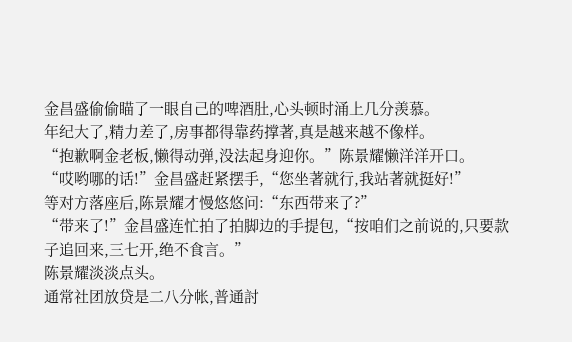金昌盛偷偷瞄了一眼自己的啤酒肚,心头顿时涌上几分羡慕。
年纪大了,精力差了,房事都得靠药撑著,真是越来越不像样。
“抱歉啊金老板,懒得动弹,没法起身迎你。”陈景耀懒洋洋开口。
“哎哟哪的话!”金昌盛赶紧摆手,“您坐著就行,我站著就挺好!”
等对方落座后,陈景耀才慢悠悠问:“东西带来了?”
“带来了!”金昌盛连忙拍了拍脚边的手提包,“按咱们之前说的,只要款子追回来,三七开,绝不食言。”
陈景耀淡淡点头。
通常社团放贷是二八分帐,普通討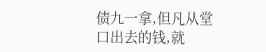债九一拿,但凡从堂口出去的钱,就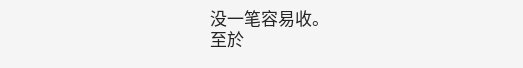没一笔容易收。
至於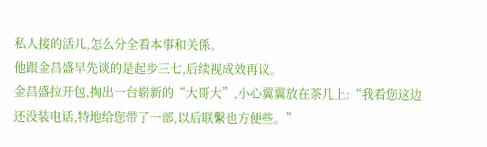私人接的活儿,怎么分全看本事和关係。
他跟金昌盛早先谈的是起步三七,后续视成效再议。
金昌盛拉开包,掏出一台崭新的“大哥大”,小心翼翼放在茶几上:“我看您这边还没装电话,特地给您带了一部,以后联繫也方便些。”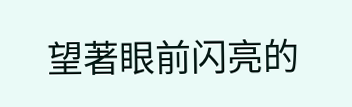望著眼前闪亮的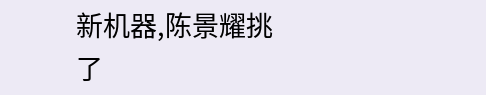新机器,陈景耀挑了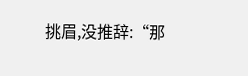挑眉,没推辞:“那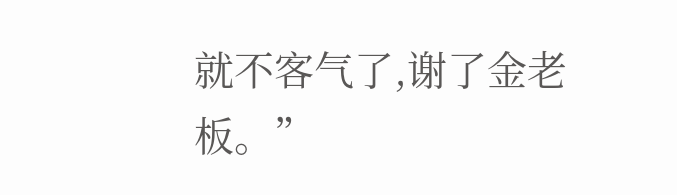就不客气了,谢了金老板。”